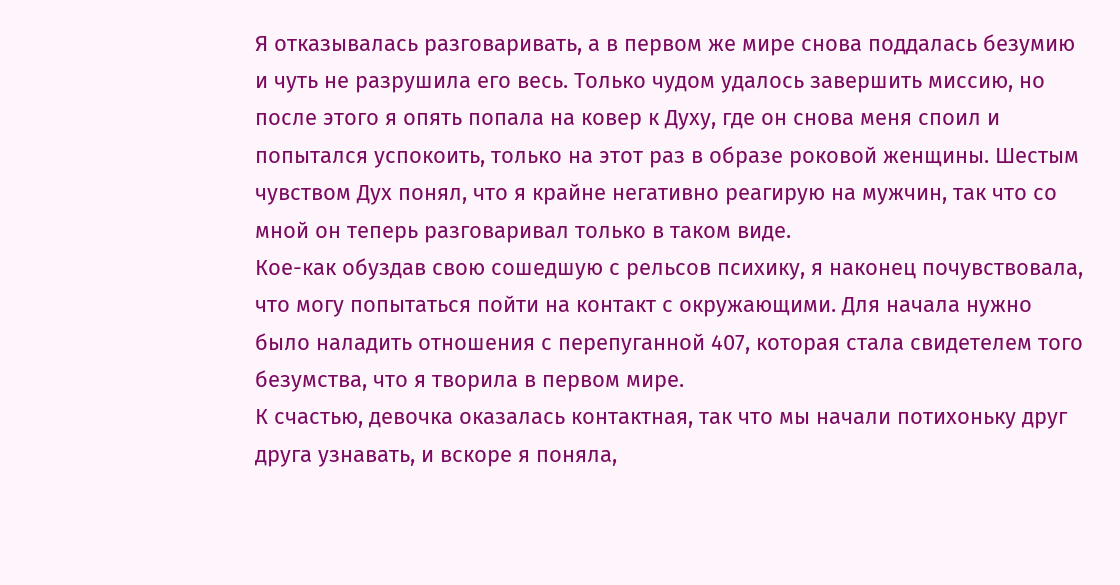Я отказывалась разговаривать, а в первом же мире снова поддалась безумию и чуть не разрушила его весь. Только чудом удалось завершить миссию, но после этого я опять попала на ковер к Духу, где он снова меня споил и попытался успокоить, только на этот раз в образе роковой женщины. Шестым чувством Дух понял, что я крайне негативно реагирую на мужчин, так что со мной он теперь разговаривал только в таком виде.
Кое-как обуздав свою сошедшую с рельсов психику, я наконец почувствовала, что могу попытаться пойти на контакт с окружающими. Для начала нужно было наладить отношения с перепуганной 407, которая стала свидетелем того безумства, что я творила в первом мире.
К счастью, девочка оказалась контактная, так что мы начали потихоньку друг друга узнавать, и вскоре я поняла,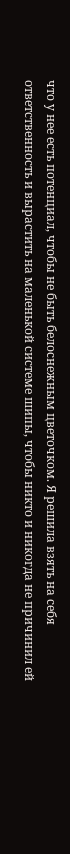что у нее есть потенциал, чтобы не быть белоснежным цветочком. Я решила взять на себя ответственность и вырастить на маленькой системе шипы, чтобы никто и никогда не причинил ей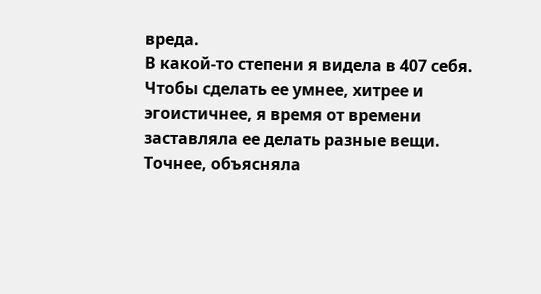вреда.
В какой-то степени я видела в 407 себя. Чтобы сделать ее умнее, хитрее и эгоистичнее, я время от времени заставляла ее делать разные вещи. Точнее, объясняла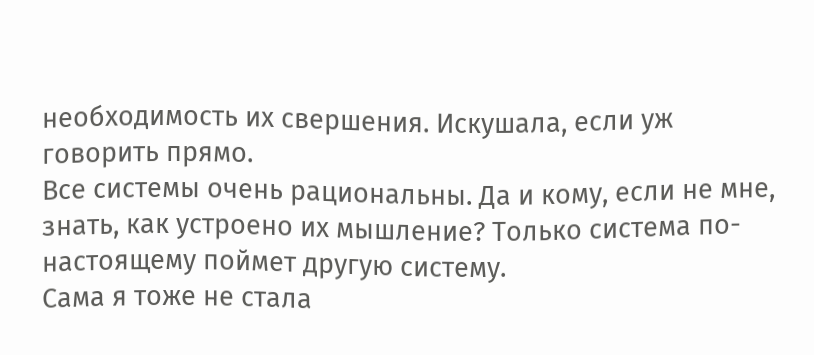необходимость их свершения. Искушала, если уж говорить прямо.
Все системы очень рациональны. Да и кому, если не мне, знать, как устроено их мышление? Только система по-настоящему поймет другую систему.
Сама я тоже не стала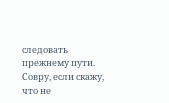следовать прежнему пути. Совру, если скажу, что не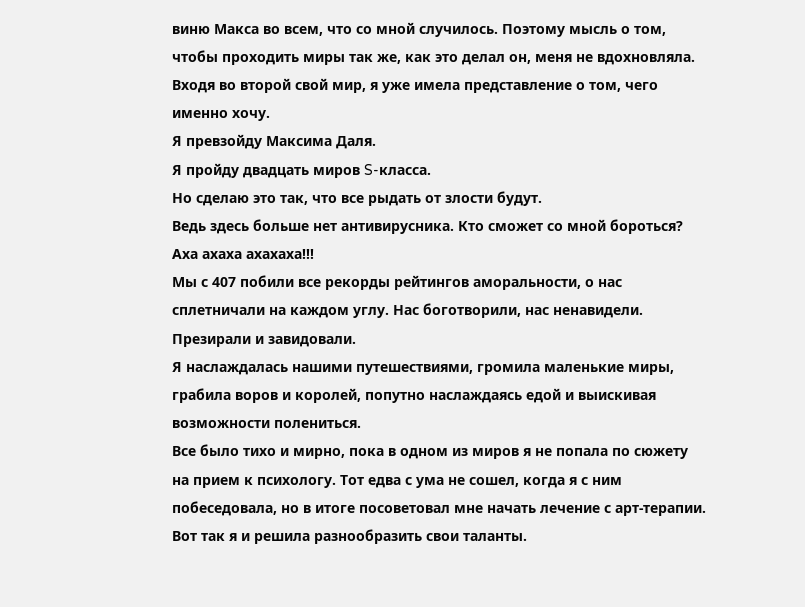виню Макса во всем, что со мной случилось. Поэтому мысль о том, чтобы проходить миры так же, как это делал он, меня не вдохновляла.
Входя во второй свой мир, я уже имела представление о том, чего именно хочу.
Я превзойду Максима Даля.
Я пройду двадцать миров S-класса.
Но сделаю это так, что все рыдать от злости будут.
Ведь здесь больше нет антивирусника. Кто сможет со мной бороться?
Аха ахаха ахахаха!!!
Мы с 407 побили все рекорды рейтингов аморальности, о нас сплетничали на каждом углу. Нас боготворили, нас ненавидели. Презирали и завидовали.
Я наслаждалась нашими путешествиями, громила маленькие миры, грабила воров и королей, попутно наслаждаясь едой и выискивая возможности полениться.
Все было тихо и мирно, пока в одном из миров я не попала по сюжету на прием к психологу. Тот едва с ума не сошел, когда я с ним побеседовала, но в итоге посоветовал мне начать лечение с арт-терапии.
Вот так я и решила разнообразить свои таланты.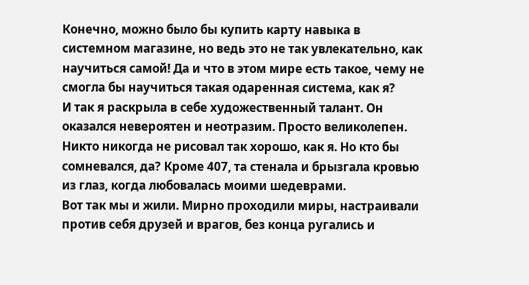Конечно, можно было бы купить карту навыка в системном магазине, но ведь это не так увлекательно, как научиться самой! Да и что в этом мире есть такое, чему не смогла бы научиться такая одаренная система, как я?
И так я раскрыла в себе художественный талант. Он оказался невероятен и неотразим. Просто великолепен. Никто никогда не рисовал так хорошо, как я. Но кто бы сомневался, да? Кроме 407, та стенала и брызгала кровью из глаз, когда любовалась моими шедеврами.
Вот так мы и жили. Мирно проходили миры, настраивали против себя друзей и врагов, без конца ругались и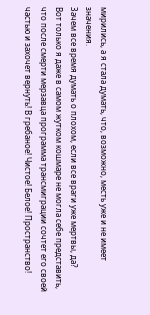мирились, а я стала думать, что, возможно, месть уже и не имеет значения.
Зачем все время думать о плохом, если все враги уже мертвы, да?
Вот только я даже в самом жутком кошмаре не могла себе представить, что после смерти мерзавца программа трансмиграции сочтет его своей частью и захочет вернуть! В гребаное! Чистое! Белое! Пространство!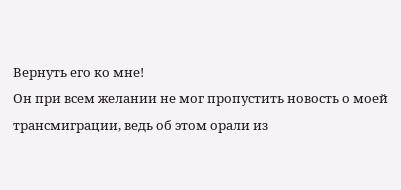Вернуть его ко мне!
Он при всем желании не мог пропустить новость о моей трансмиграции, ведь об этом орали из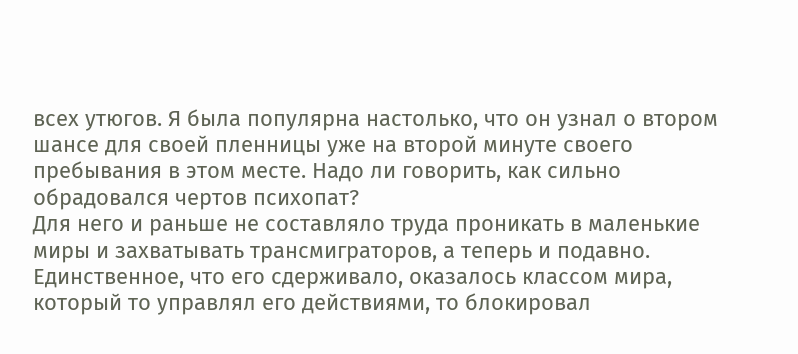всех утюгов. Я была популярна настолько, что он узнал о втором шансе для своей пленницы уже на второй минуте своего пребывания в этом месте. Надо ли говорить, как сильно обрадовался чертов психопат?
Для него и раньше не составляло труда проникать в маленькие миры и захватывать трансмиграторов, а теперь и подавно. Единственное, что его сдерживало, оказалось классом мира, который то управлял его действиями, то блокировал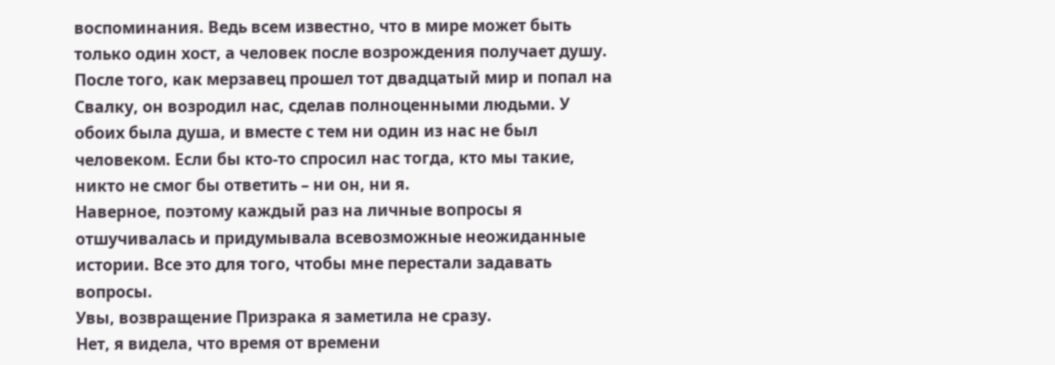воспоминания. Ведь всем известно, что в мире может быть только один хост, а человек после возрождения получает душу.
После того, как мерзавец прошел тот двадцатый мир и попал на Свалку, он возродил нас, сделав полноценными людьми. У обоих была душа, и вместе с тем ни один из нас не был человеком. Если бы кто-то спросил нас тогда, кто мы такие, никто не смог бы ответить – ни он, ни я.
Наверное, поэтому каждый раз на личные вопросы я отшучивалась и придумывала всевозможные неожиданные истории. Все это для того, чтобы мне перестали задавать вопросы.
Увы, возвращение Призрака я заметила не сразу.
Нет, я видела, что время от времени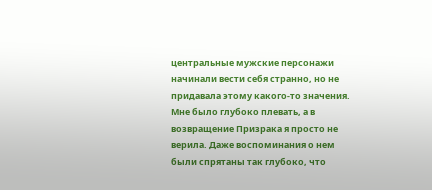центральные мужские персонажи начинали вести себя странно, но не придавала этому какого-то значения. Мне было глубоко плевать, а в возвращение Призрака я просто не верила. Даже воспоминания о нем были спрятаны так глубоко, что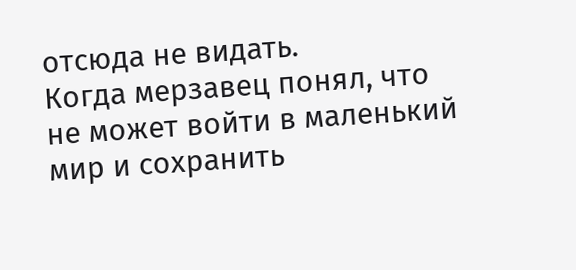отсюда не видать.
Когда мерзавец понял, что не может войти в маленький мир и сохранить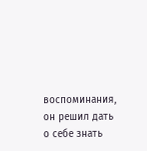воспоминания, он решил дать о себе знать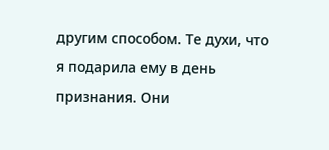другим способом. Те духи, что я подарила ему в день признания. Они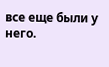все еще были у него.